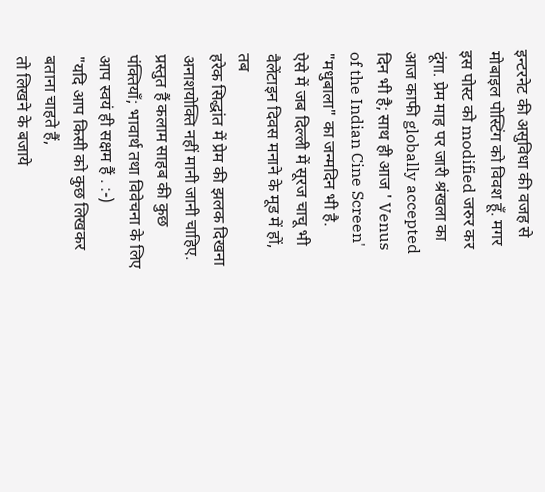इन्टरनेट की असुविधा की वजह से मोबाइल पोस्टिंग को विवश हूँ. मगर इस पोस्ट को modified जरुर कर दूंगा. प्रेम माह पर जारी श्रंखला का आज काफी globally accepted दिन भी है; साथ ही आज ' Venus of the Indian Cine Screen' "मधुबाला" का जन्मदिन भी है.
ऐसे में जब दिल्ली में सूरज चाचू भी वैलेंटाइन दिवस मनाने के मूड में हों, तब
हरेक सिद्धांत में प्रेम की झलक दिखना अनाशयोक्ति नहीं मानी जानी चाहिए.
प्रस्तुत हैं कलाम साहब की कुछ पंक्तियाँ; भावार्थ तथा विवेचना के लिए आप स्वयं ही सक्षम हैं . :-)
"यदि आप किसी को कुछ लिखकर बताना चाहते हैं,
तो लिखने के बजाये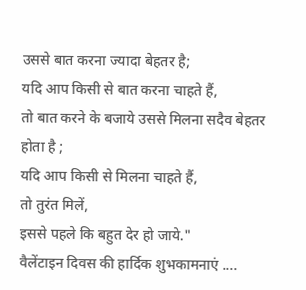उससे बात करना ज्यादा बेहतर है;
यदि आप किसी से बात करना चाहते हैं,
तो बात करने के बजाये उससे मिलना सदैव बेहतर होता है ;
यदि आप किसी से मिलना चाहते हैं,
तो तुरंत मिलें,
इससे पहले कि बहुत देर हो जाये."
वैलेंटाइन दिवस की हार्दिक शुभकामनाएं ....